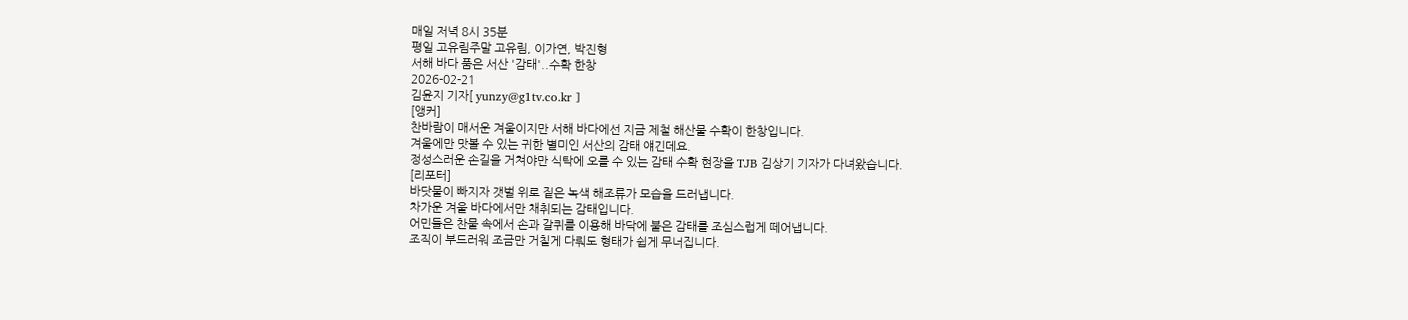매일 저녁 8시 35분
평일 고유림주말 고유림, 이가연, 박진형
서해 바다 품은 서산 '감태'..수확 한창
2026-02-21
김윤지 기자[ yunzy@g1tv.co.kr ]
[앵커]
찬바람이 매서운 겨울이지만 서해 바다에선 지금 제철 해산물 수확이 한창입니다.
겨울에만 맛볼 수 있는 귀한 별미인 서산의 감태 얘긴데요.
정성스러운 손길을 거쳐야만 식탁에 오를 수 있는 감태 수확 현장을 TJB 김상기 기자가 다녀왔습니다.
[리포터]
바닷물이 빠지자 갯벌 위로 짙은 녹색 해조류가 모습을 드러냅니다.
차가운 겨울 바다에서만 채취되는 감태입니다.
어민들은 찬물 속에서 손과 갈퀴를 이용해 바닥에 붙은 감태를 조심스럽게 떼어냅니다.
조직이 부드러워 조금만 거칠게 다뤄도 형태가 쉽게 무너집니다.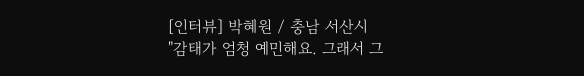[인터뷰] 박혜원 / 충남 서산시
"감태가 엄청 예민해요. 그래서 그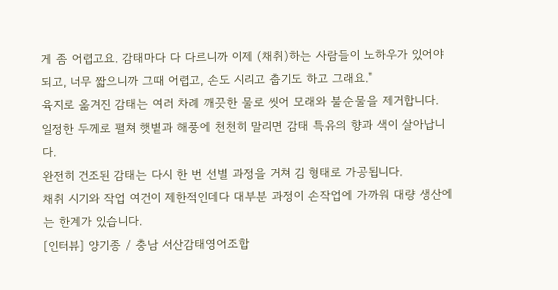게 좀 어렵고요. 감태마다 다 다르니까 이제 (채취)하는 사람들이 노하우가 있어야 되고, 너무 짧으니까 그때 어렵고, 손도 시리고 춥기도 하고 그래요."
육지로 옮겨진 감태는 여러 차례 깨끗한 물로 씻어 모래와 불순물을 제거합니다.
일정한 두께로 펼쳐 햇볕과 해풍에 천천히 말리면 감태 특유의 향과 색이 살아납니다.
완전히 건조된 감태는 다시 한 번 선별 과정을 거쳐 김 형태로 가공됩니다.
채취 시기와 작업 여건이 제한적인데다 대부분 과정이 손작업에 가까워 대량 생산에는 한계가 있습니다.
[인터뷰] 양기종 / 충남 서산감태영어조합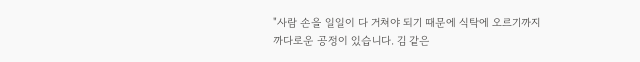"사람 손을 일일이 다 거쳐야 되기 때문에 식탁에 오르기까지 까다로운 공정이 있습니다. 김 같은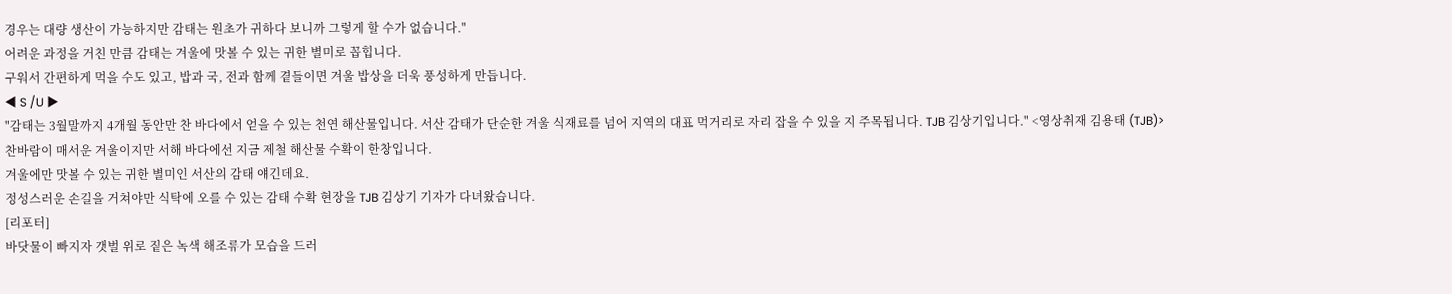경우는 대량 생산이 가능하지만 감태는 원초가 귀하다 보니까 그렇게 할 수가 없습니다."
어려운 과정을 거친 만큼 감태는 겨울에 맛볼 수 있는 귀한 별미로 꼽힙니다.
구워서 간편하게 먹을 수도 있고, 밥과 국, 전과 함께 곁들이면 겨울 밥상을 더욱 풍성하게 만듭니다.
◀ S /U ▶
"감태는 3월말까지 4개월 동안만 찬 바다에서 얻을 수 있는 천연 해산물입니다. 서산 감태가 단순한 겨울 식재료를 넘어 지역의 대표 먹거리로 자리 잡을 수 있을 지 주목됩니다. TJB 김상기입니다." <영상취재 김용태 (TJB)>
찬바람이 매서운 겨울이지만 서해 바다에선 지금 제철 해산물 수확이 한창입니다.
겨울에만 맛볼 수 있는 귀한 별미인 서산의 감태 얘긴데요.
정성스러운 손길을 거쳐야만 식탁에 오를 수 있는 감태 수확 현장을 TJB 김상기 기자가 다녀왔습니다.
[리포터]
바닷물이 빠지자 갯벌 위로 짙은 녹색 해조류가 모습을 드러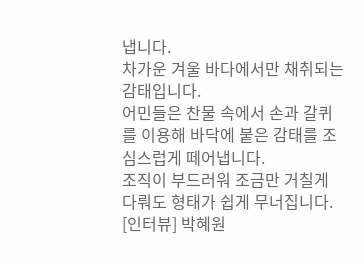냅니다.
차가운 겨울 바다에서만 채취되는 감태입니다.
어민들은 찬물 속에서 손과 갈퀴를 이용해 바닥에 붙은 감태를 조심스럽게 떼어냅니다.
조직이 부드러워 조금만 거칠게 다뤄도 형태가 쉽게 무너집니다.
[인터뷰] 박혜원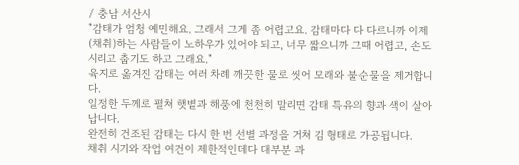/ 충남 서산시
"감태가 엄청 예민해요. 그래서 그게 좀 어렵고요. 감태마다 다 다르니까 이제 (채취)하는 사람들이 노하우가 있어야 되고, 너무 짧으니까 그때 어렵고, 손도 시리고 춥기도 하고 그래요."
육지로 옮겨진 감태는 여러 차례 깨끗한 물로 씻어 모래와 불순물을 제거합니다.
일정한 두께로 펼쳐 햇볕과 해풍에 천천히 말리면 감태 특유의 향과 색이 살아납니다.
완전히 건조된 감태는 다시 한 번 선별 과정을 거쳐 김 형태로 가공됩니다.
채취 시기와 작업 여건이 제한적인데다 대부분 과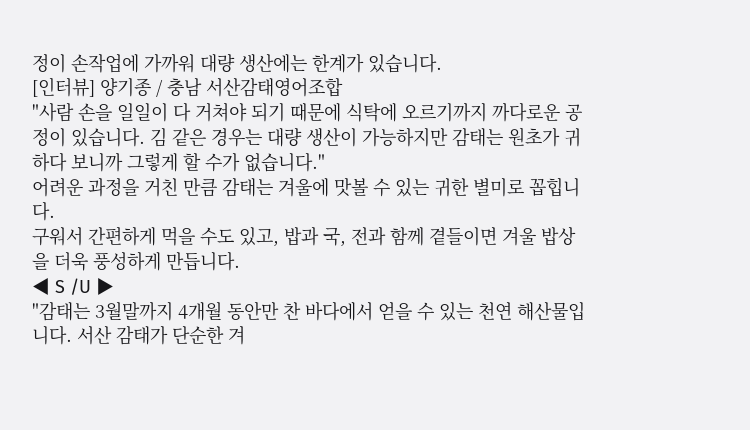정이 손작업에 가까워 대량 생산에는 한계가 있습니다.
[인터뷰] 양기종 / 충남 서산감태영어조합
"사람 손을 일일이 다 거쳐야 되기 때문에 식탁에 오르기까지 까다로운 공정이 있습니다. 김 같은 경우는 대량 생산이 가능하지만 감태는 원초가 귀하다 보니까 그렇게 할 수가 없습니다."
어려운 과정을 거친 만큼 감태는 겨울에 맛볼 수 있는 귀한 별미로 꼽힙니다.
구워서 간편하게 먹을 수도 있고, 밥과 국, 전과 함께 곁들이면 겨울 밥상을 더욱 풍성하게 만듭니다.
◀ S /U ▶
"감태는 3월말까지 4개월 동안만 찬 바다에서 얻을 수 있는 천연 해산물입니다. 서산 감태가 단순한 겨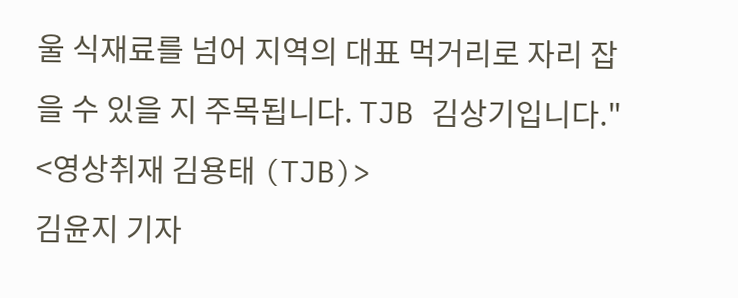울 식재료를 넘어 지역의 대표 먹거리로 자리 잡을 수 있을 지 주목됩니다. TJB 김상기입니다." <영상취재 김용태 (TJB)>
김윤지 기자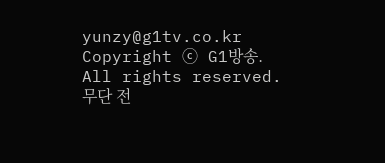yunzy@g1tv.co.kr
Copyright ⓒ G1방송. All rights reserved. 무단 전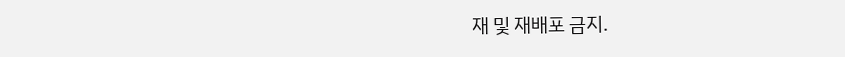재 및 재배포 금지.